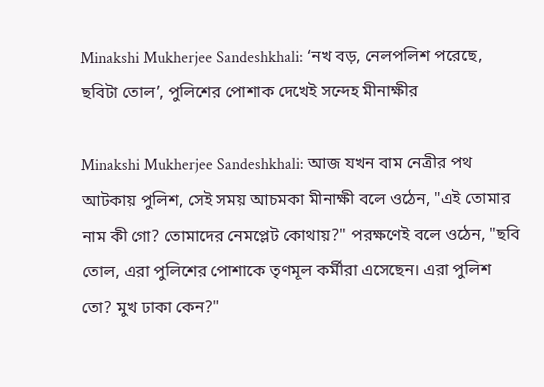Minakshi Mukherjee Sandeshkhali: ‘নখ বড়, নেলপলিশ পরেছে, ছবিটা তোল’, পুলিশের পোশাক দেখেই সন্দেহ মীনাক্ষীর

Minakshi Mukherjee Sandeshkhali: আজ যখন বাম নেত্রীর পথ আটকায় পুলিশ, সেই সময় আচমকা মীনাক্ষী বলে ওঠেন, "এই তোমার নাম কী গো? তোমাদের নেমপ্লেট কোথায়?" পরক্ষণেই বলে ওঠেন, "ছবি তোল, এরা পুলিশের পোশাকে তৃণমূল কর্মীরা এসেছেন। এরা পুলিশ তো? মুখ ঢাকা কেন?"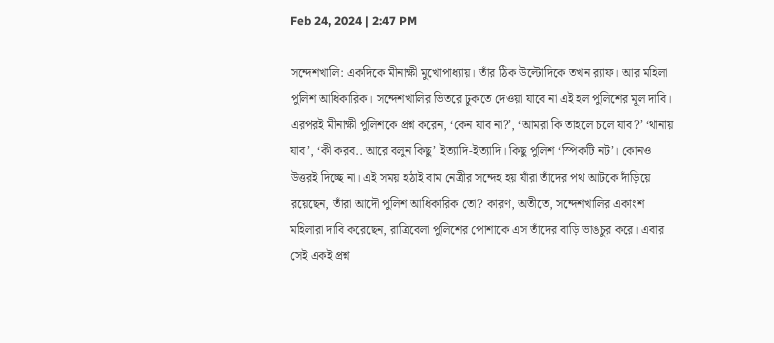Feb 24, 2024 | 2:47 PM

সন্দেশখালি: একদিকে মীনাক্ষী মুখোপাধ্যায়। তাঁর ঠিক উল্টোদিকে তখন ‌র‌্যাফ। আর মহিলা পুলিশ আধিকারিক। সন্দেশখালির ভিতরে ঢুকতে দেওয়া যাবে না এই হল পুলিশের মূল দাবি। এরপরই মীনাক্ষী পুলিশকে প্রশ্ন করেন, ‘কেন যাব না?’, ‘আমরা কি তাহলে চলে যাব?’ ‘থানায় যাব’, ‘কী করব.. আরে বলুন কিছু’ ইত্যাদি-ইত্যাদি। কিছু পুলিশ ‘স্পিকটি নট’। কোনও উত্তরই দিচ্ছে না। এই সময় হঠাই বাম নেত্রীর সন্দেহ হয় যাঁরা তাঁদের পথ আটকে দাঁড়িয়ে রয়েছেন, তাঁরা আদৌ পুলিশ আধিকারিক তো? কারণ, অতীতে, সন্দেশখালির একাংশ মহিলারা দাবি করেছেন, রাত্রিবেলা পুলিশের পোশাকে এস তাঁদের বাড়ি ভাঙচুর করে। এবার সেই একই প্রশ্ন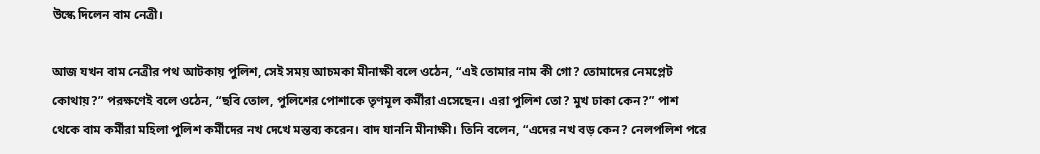উস্কে দিলেন বাম নেত্রী।

আজ যখন বাম নেত্রীর পথ আটকায় পুলিশ, সেই সময় আচমকা মীনাক্ষী বলে ওঠেন, “এই তোমার নাম কী গো? তোমাদের নেমপ্লেট কোথায়?” পরক্ষণেই বলে ওঠেন, “ছবি তোল, পুলিশের পোশাকে তৃণমূল কর্মীরা এসেছেন। এরা পুলিশ তো? মুখ ঢাকা কেন?” পাশ থেকে বাম কর্মীরা মহিলা পুলিশ কর্মীদের নখ দেখে মন্তব্য করেন। বাদ যাননি মীনাক্ষী। তিনি বলেন, “এদের নখ বড় কেন? নেলপলিশ পরে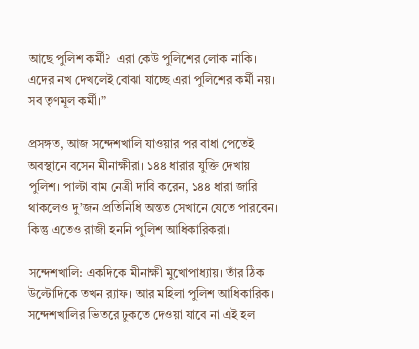আছে পুলিশ কর্মী?  এরা কেউ পুলিশের লোক নাকি। এদের নখ দেখলেই বোঝা যাচ্ছে এরা পুলিশের কর্মী নয়। সব তৃণমূল কর্মী।”

প্রসঙ্গত, আজ সন্দেশখালি যাওয়ার পর বাধা পেতেই অবস্থানে বসেন মীনাক্ষীরা। ১৪৪ ধারার যুক্তি দেখায় পুলিশ। পাল্টা বাম নেত্রী দাবি করেন, ১৪৪ ধারা জারি থাকলেও দু’জন প্রতিনিধি অন্তত সেখানে যেতে পারবেন। কিন্তু এতেও রাজী হননি পুলিশ আধিকারিকরা।

সন্দেশখালি: একদিকে মীনাক্ষী মুখোপাধ্যায়। তাঁর ঠিক উল্টোদিকে তখন ‌র‌্যাফ। আর মহিলা পুলিশ আধিকারিক। সন্দেশখালির ভিতরে ঢুকতে দেওয়া যাবে না এই হল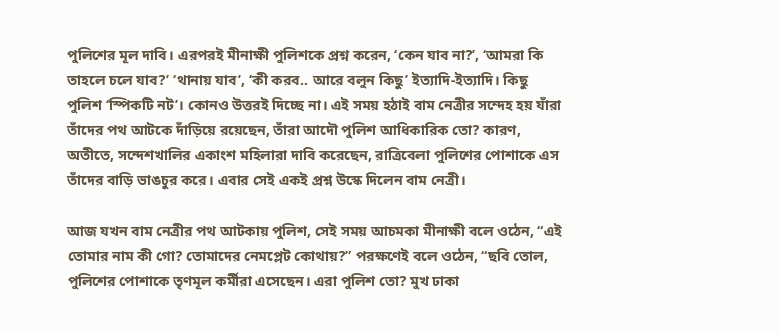পুলিশের মূল দাবি। এরপরই মীনাক্ষী পুলিশকে প্রশ্ন করেন, ‘কেন যাব না?’, ‘আমরা কি তাহলে চলে যাব?’ ‘থানায় যাব’, ‘কী করব.. আরে বলুন কিছু’ ইত্যাদি-ইত্যাদি। কিছু পুলিশ ‘স্পিকটি নট’। কোনও উত্তরই দিচ্ছে না। এই সময় হঠাই বাম নেত্রীর সন্দেহ হয় যাঁরা তাঁদের পথ আটকে দাঁড়িয়ে রয়েছেন, তাঁরা আদৌ পুলিশ আধিকারিক তো? কারণ, অতীতে, সন্দেশখালির একাংশ মহিলারা দাবি করেছেন, রাত্রিবেলা পুলিশের পোশাকে এস তাঁদের বাড়ি ভাঙচুর করে। এবার সেই একই প্রশ্ন উস্কে দিলেন বাম নেত্রী।

আজ যখন বাম নেত্রীর পথ আটকায় পুলিশ, সেই সময় আচমকা মীনাক্ষী বলে ওঠেন, “এই তোমার নাম কী গো? তোমাদের নেমপ্লেট কোথায়?” পরক্ষণেই বলে ওঠেন, “ছবি তোল, পুলিশের পোশাকে তৃণমূল কর্মীরা এসেছেন। এরা পুলিশ তো? মুখ ঢাকা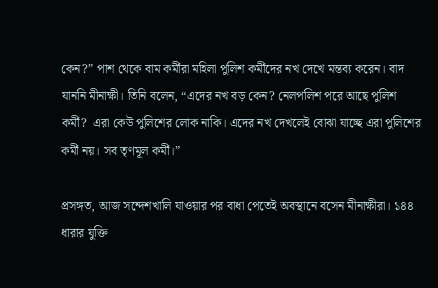কেন?” পাশ থেকে বাম কর্মীরা মহিলা পুলিশ কর্মীদের নখ দেখে মন্তব্য করেন। বাদ যাননি মীনাক্ষী। তিনি বলেন, “এদের নখ বড় কেন? নেলপলিশ পরে আছে পুলিশ কর্মী?  এরা কেউ পুলিশের লোক নাকি। এদের নখ দেখলেই বোঝা যাচ্ছে এরা পুলিশের কর্মী নয়। সব তৃণমূল কর্মী।”

প্রসঙ্গত, আজ সন্দেশখালি যাওয়ার পর বাধা পেতেই অবস্থানে বসেন মীনাক্ষীরা। ১৪৪ ধারার যুক্তি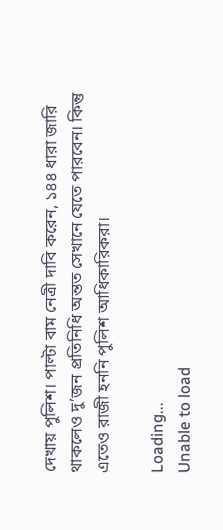দেখায় পুলিশ। পাল্টা বাম নেত্রী দাবি করেন, ১৪৪ ধারা জারি থাকলেও দু’জন প্রতিনিধি অন্তত সেখানে যেতে পারবেন। কিন্তু এতেও রাজী হননি পুলিশ আধিকারিকরা।

Loading...
Unable to load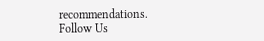recommendations.
Follow Us